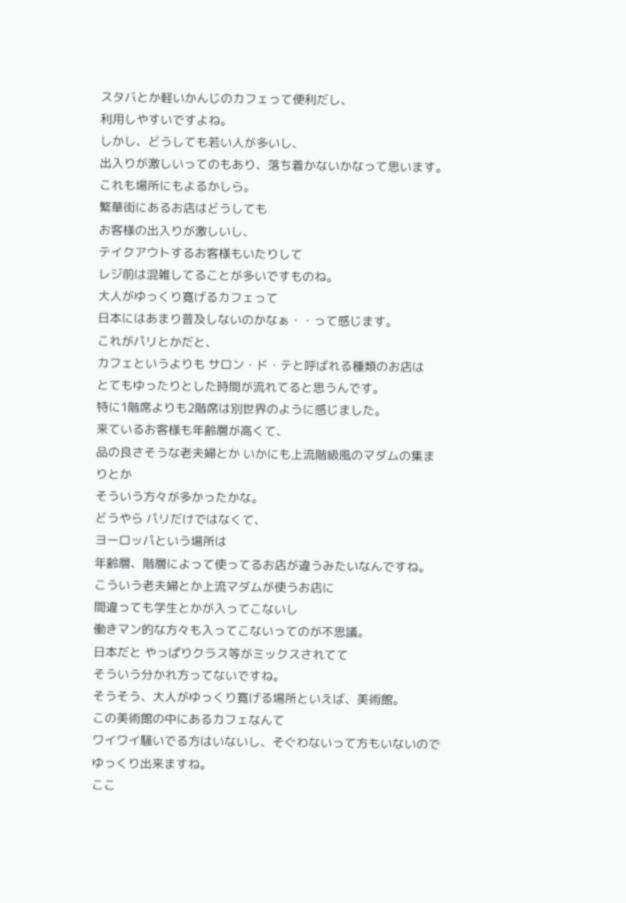スタバとか軽いかんじのカフェって便利だし、
利用しやすいですよね。
しかし、どうしても若い人が多いし、
出入りが激しいってのもあり、落ち着かないかなって思います。
これも場所にもよるかしら。
繁華街にあるお店はどうしても
お客様の出入りが激しいし、
テイクアウトするお客様もいたりして
レジ前は混雑してることが多いですものね。
大人がゆっくり寛げるカフェって
日本にはあまり普及しないのかなぁ・・って感じます。
これがパリとかだと、
カフェというよりも サロン・ド・テと呼ばれる種類のお店は
とてもゆったりとした時間が流れてると思うんです。
特に1階席よりも2階席は別世界のように感じました。
来ているお客様も年齢層が高くて、
品の良さそうな老夫婦とか いかにも上流階級風のマダムの集まりとか
そういう方々が多かったかな。
どうやら パリだけではなくて、
ヨーロッパという場所は
年齢層、階層によって使ってるお店が違うみたいなんですね。
こういう老夫婦とか上流マダムが使うお店に
間違っても学生とかが入ってこないし
働きマン的な方々も入ってこないってのが不思議。
日本だと やっぱりクラス等がミックスされてて
そういう分かれ方ってないですね。
そうそう、大人がゆっくり寛げる場所といえば、美術館。
この美術館の中にあるカフェなんて
ワイワイ騒いでる方はいないし、そぐわないって方もいないので
ゆっくり出来ますね。
ここ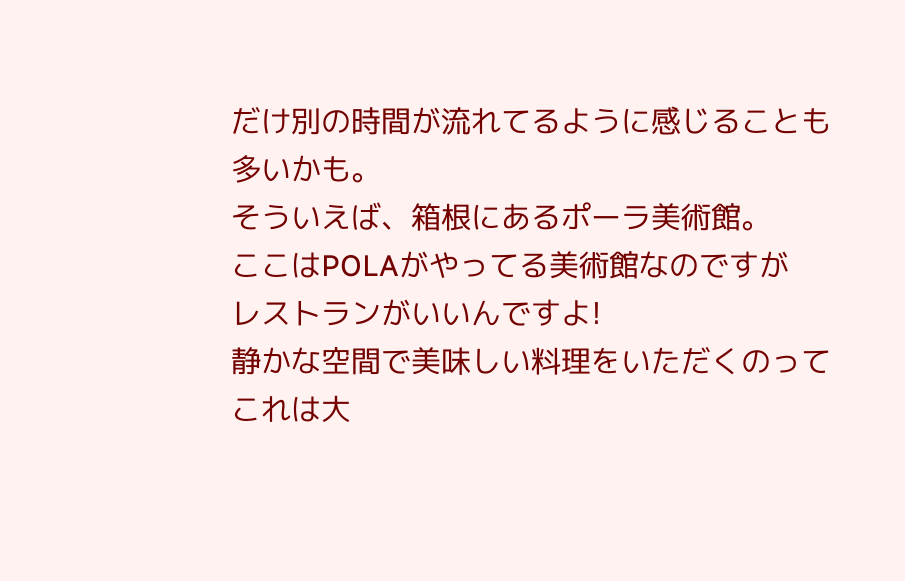だけ別の時間が流れてるように感じることも多いかも。
そういえば、箱根にあるポーラ美術館。
ここはPOLAがやってる美術館なのですが
レストランがいいんですよ!
静かな空間で美味しい料理をいただくのって
これは大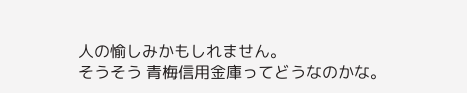人の愉しみかもしれません。
そうそう 青梅信用金庫ってどうなのかな。